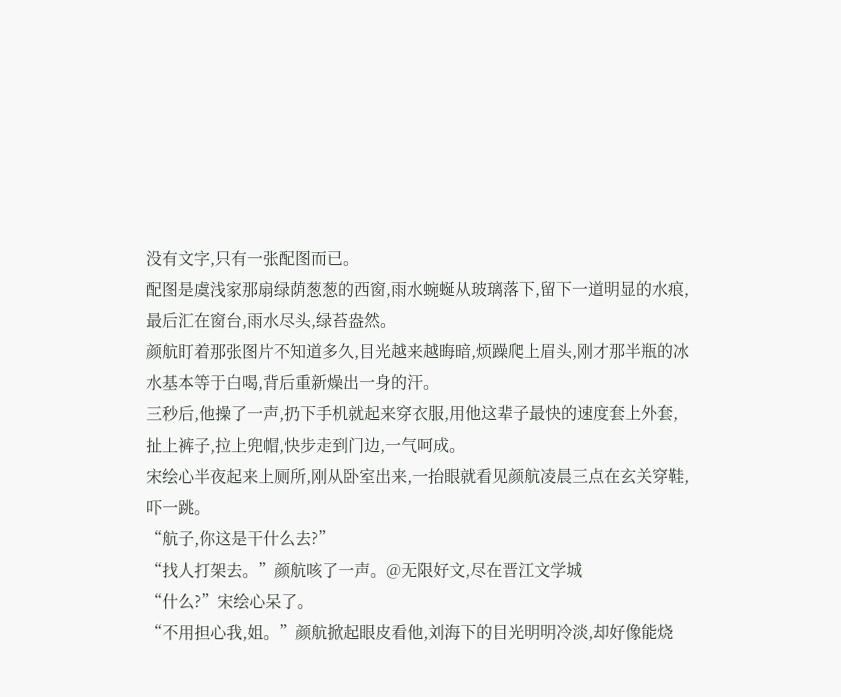没有文字,只有一张配图而已。
配图是虞浅家那扇绿荫葱葱的西窗,雨水蜿蜒从玻璃落下,留下一道明显的水痕,最后汇在窗台,雨水尽头,绿苔盎然。
颜航盯着那张图片不知道多久,目光越来越晦暗,烦躁爬上眉头,刚才那半瓶的冰水基本等于白喝,背后重新燥出一身的汗。
三秒后,他操了一声,扔下手机就起来穿衣服,用他这辈子最快的速度套上外套,扯上裤子,拉上兜帽,快步走到门边,一气呵成。
宋绘心半夜起来上厕所,刚从卧室出来,一抬眼就看见颜航凌晨三点在玄关穿鞋,吓一跳。
“航子,你这是干什么去?”
“找人打架去。”颜航咳了一声。@无限好文,尽在晋江文学城
“什么?”宋绘心呆了。
“不用担心我,姐。”颜航掀起眼皮看他,刘海下的目光明明冷淡,却好像能烧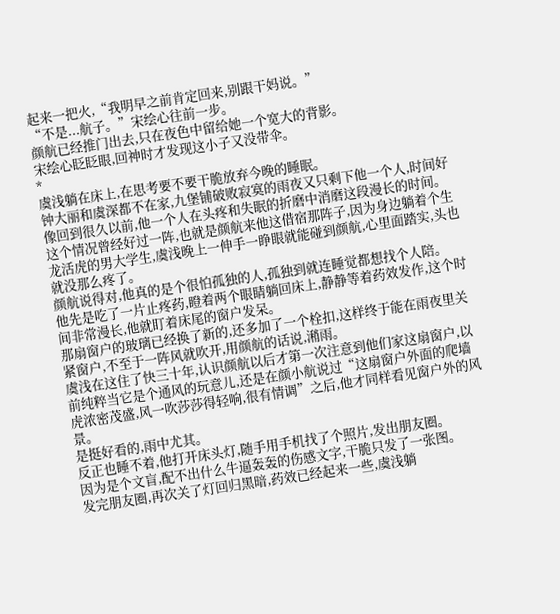起来一把火,“我明早之前肯定回来,别跟干妈说。”
“不是...航子。”宋绘心往前一步。
颜航已经推门出去,只在夜色中留给她一个宽大的背影。
宋绘心眨眨眼,回神时才发现这小子又没带伞。
*
虞浅躺在床上,在思考要不要干脆放弃今晚的睡眠。
钟大丽和虞深都不在家,九堡铺破败寂寞的雨夜又只剩下他一个人,时间好像回到很久以前,他一个人在头疼和失眠的折磨中消磨这段漫长的时间。
这个情况曾经好过一阵,也就是颜航来他这借宿那阵子,因为身边躺着个生龙活虎的男大学生,虞浅晚上一伸手一睁眼就能碰到颜航,心里面踏实,头也就没那么疼了。
颜航说得对,他真的是个很怕孤独的人,孤独到就连睡觉都想找个人陪。
他先是吃了一片止疼药,瞪着两个眼睛躺回床上,静静等着药效发作,这个时间非常漫长,他就盯着床尾的窗户发呆。
那扇窗户的玻璃已经换了新的,还多加了一个栓扣,这样终于能在雨夜里关紧窗户,不至于一阵风就吹开,用颜航的话说,潲雨。
虞浅在这住了快三十年,认识颜航以后才第一次注意到他们家这扇窗户,以前纯粹当它是个通风的玩意儿,还是在颜小航说过“这扇窗户外面的爬墙虎浓密茂盛,风一吹莎莎得轻响,很有情调”之后,他才同样看见窗户外的风景。
是挺好看的,雨中尤其。
反正也睡不着,他打开床头灯,随手用手机找了个照片,发出朋友圈。
因为是个文盲,配不出什么牛逼轰轰的伤感文字,干脆只发了一张图。
发完朋友圈,再次关了灯回归黑暗,药效已经起来一些,虞浅躺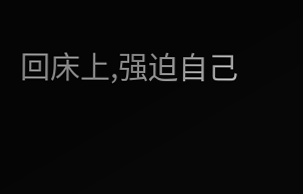回床上,强迫自己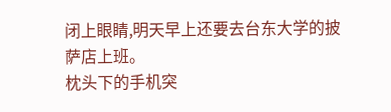闭上眼睛,明天早上还要去台东大学的披萨店上班。
枕头下的手机突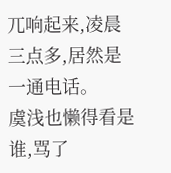兀响起来,凌晨三点多,居然是一通电话。
虞浅也懒得看是谁,骂了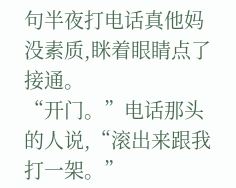句半夜打电话真他妈没素质,眯着眼睛点了接通。
“开门。”电话那头的人说,“滚出来跟我打一架。”